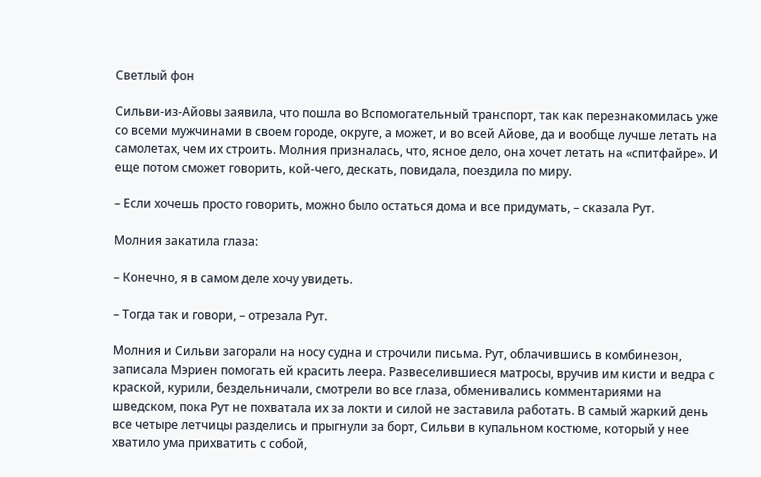Светлый фон

Сильви-из-Айовы заявила, что пошла во Вспомогательный транспорт, так как перезнакомилась уже со всеми мужчинами в своем городе, округе, а может, и во всей Айове, да и вообще лучше летать на самолетах, чем их строить. Молния призналась, что, ясное дело, она хочет летать на «спитфайре». И еще потом сможет говорить, кой-чего, дескать, повидала, поездила по миру.

– Если хочешь просто говорить, можно было остаться дома и все придумать, – сказала Рут.

Молния закатила глаза:

– Конечно, я в самом деле хочу увидеть.

– Тогда так и говори, – отрезала Рут.

Молния и Сильви загорали на носу судна и строчили письма. Рут, облачившись в комбинезон, записала Мэриен помогать ей красить леера. Развеселившиеся матросы, вручив им кисти и ведра с краской, курили, бездельничали, смотрели во все глаза, обменивались комментариями на шведском, пока Рут не похватала их за локти и силой не заставила работать. В самый жаркий день все четыре летчицы разделись и прыгнули за борт, Сильви в купальном костюме, который у нее хватило ума прихватить с собой,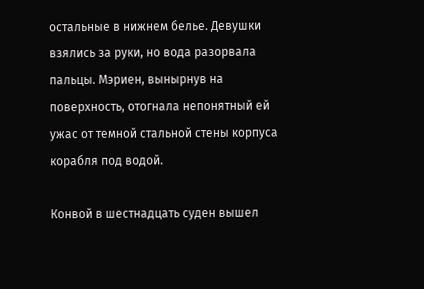остальные в нижнем белье. Девушки взялись за руки, но вода разорвала пальцы. Мэриен, вынырнув на поверхность, отогнала непонятный ей ужас от темной стальной стены корпуса корабля под водой.

Конвой в шестнадцать суден вышел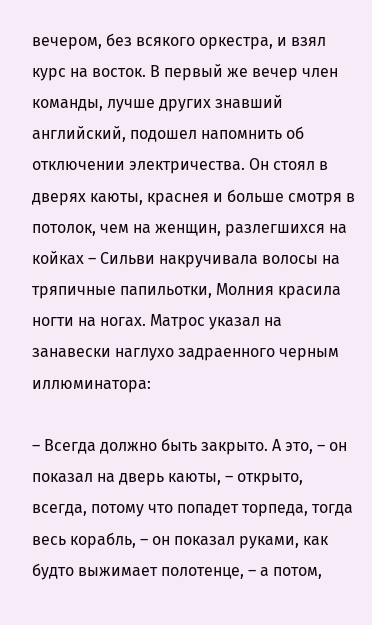вечером, без всякого оркестра, и взял курс на восток. В первый же вечер член команды, лучше других знавший английский, подошел напомнить об отключении электричества. Он стоял в дверях каюты, краснея и больше смотря в потолок, чем на женщин, разлегшихся на койках – Сильви накручивала волосы на тряпичные папильотки, Молния красила ногти на ногах. Матрос указал на занавески наглухо задраенного черным иллюминатора:

– Всегда должно быть закрыто. А это, – он показал на дверь каюты, – открыто, всегда, потому что попадет торпеда, тогда весь корабль, – он показал руками, как будто выжимает полотенце, – а потом,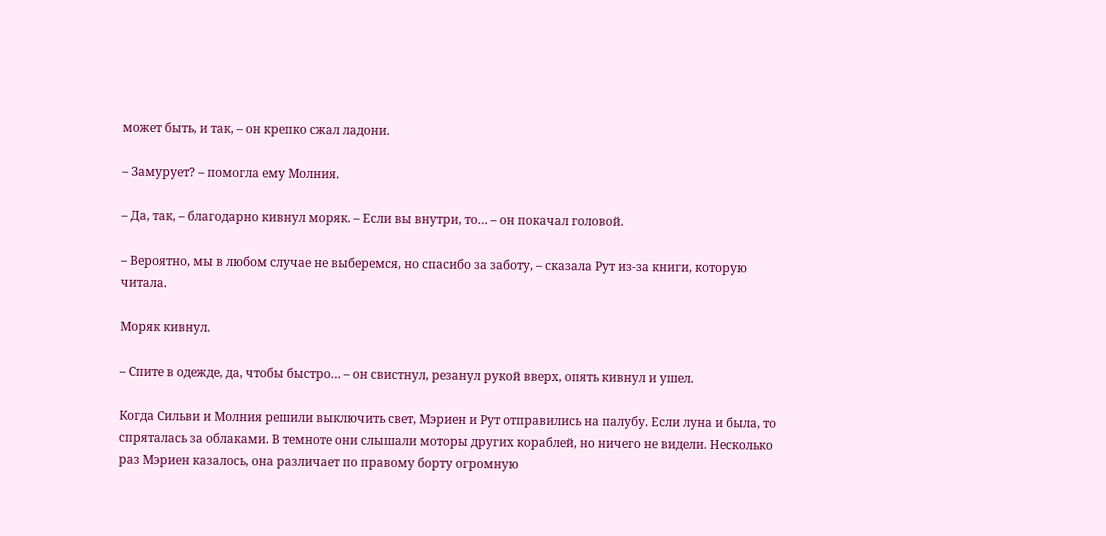может быть, и так, – он крепко сжал ладони.

– Замурует? – помогла ему Молния.

– Да, так, – благодарно кивнул моряк. – Если вы внутри, то… – он покачал головой.

– Вероятно, мы в любом случае не выберемся, но спасибо за заботу, – сказала Рут из-за книги, которую читала.

Моряк кивнул.

– Спите в одежде, да, чтобы быстро… – он свистнул, резанул рукой вверх, опять кивнул и ушел.

Когда Сильви и Молния решили выключить свет, Мэриен и Рут отправились на палубу. Если луна и была, то спряталась за облаками. В темноте они слышали моторы других кораблей, но ничего не видели. Несколько раз Мэриен казалось, она различает по правому борту огромную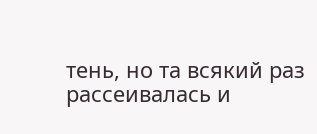тень, но та всякий раз рассеивалась и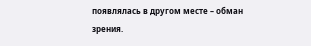появлялась в другом месте – обман зрения.